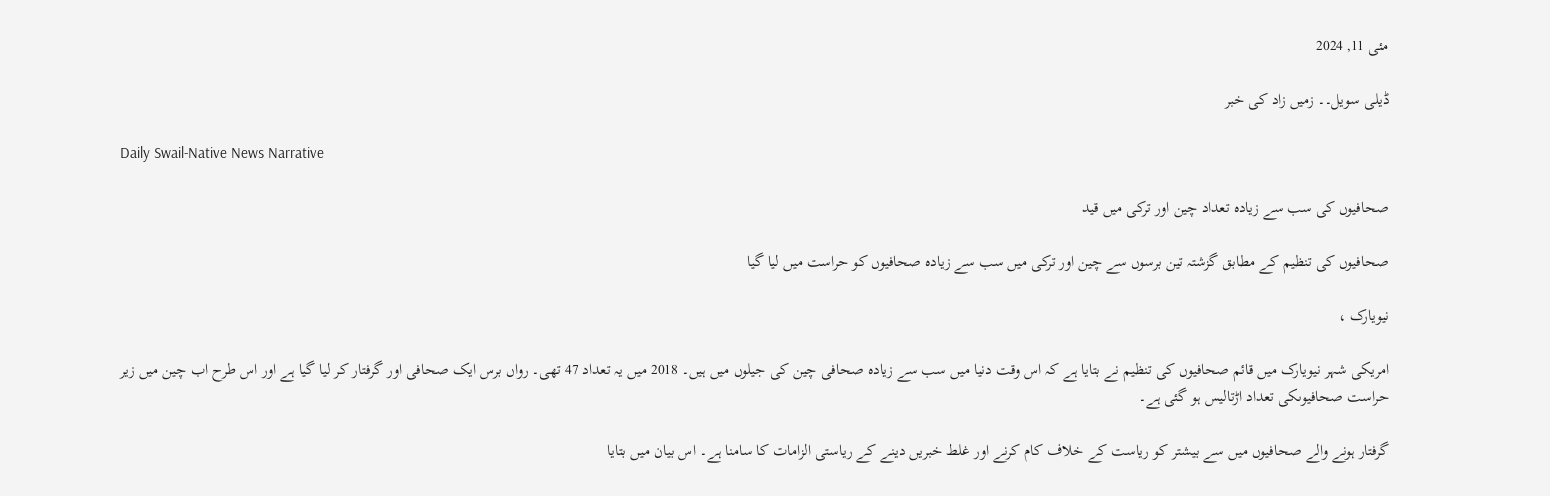مئی 11, 2024

ڈیلی سویل۔۔ زمیں زاد کی خبر

Daily Swail-Native News Narrative

صحافیوں کی سب سے زیادہ تعداد چین اور ترکی میں قید

صحافیوں کی تنظیم کے مطابق گزشتہ تین برسوں سے چین اور ترکی میں سب سے زیادہ صحافیوں کو حراست میں لیا گیا

نیویارک ،

امریکی شہر نیویارک میں قائم صحافیوں کی تنظیم نے بتایا ہے کہ اس وقت دنیا میں سب سے زیادہ صحافی چین کی جیلوں میں ہیں۔ 2018 میں یہ تعداد 47 تھی۔ رواں برس ایک صحافی اور گرفتار کر لیا گیا ہے اور اس طرح اب چین میں زیر حراست صحافیوںکی تعداد اڑتالیس ہو گئی ہے۔

گرفتار ہونے والے صحافیوں میں سے بیشتر کو ریاست کے خلاف کام کرنے اور غلط خبریں دینے کے ریاستی الزامات کا سامنا ہے۔ اس بیان میں بتایا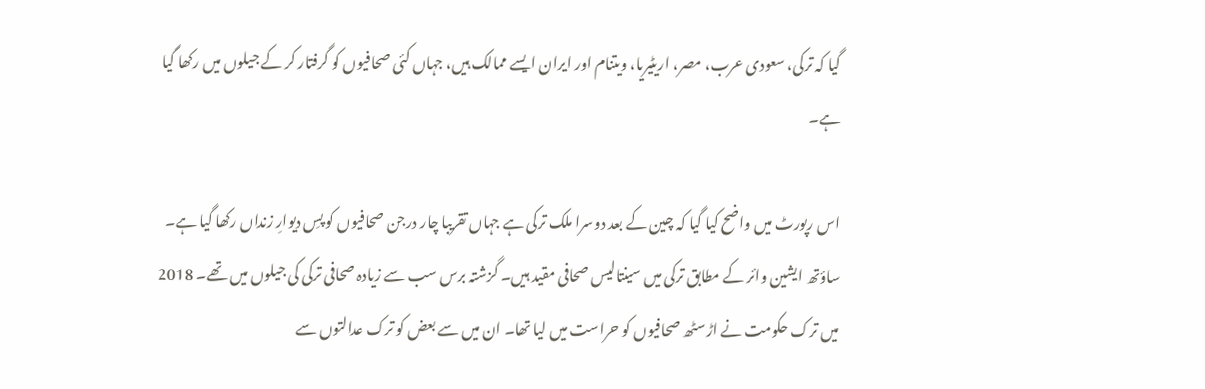گیا کہ ترکی، سعودی عرب، مصر، اریٹیریا، ویتنام اور ایران ایسے ممالک ہیں، جہاں کئی صحافیوں کو گرفتار کر کے جیلوں میں رکھا گیا ہے۔

اس رپورٹ میں واضح کیا گیا کہ چین کے بعد دوسرا ملک ترکی ہے جہاں تقریبا چار درجن صحافیوں کو پسِ دیوارِ زنداں رکھا گیا ہے۔ ساؤتھ ایشین وائر کے مطابق ترکی میں سینتالیس صحافی مقید ہیں۔ گزشتہ برس سب سے زیادہ صحافی ترکی کی جیلوں میں تھے۔ 2018 میں ترک حکومت نے اڑسٹھ صحافیوں کو حراست میں لیا تھا۔ ان میں سے بعض کو ترک عدالتوں سے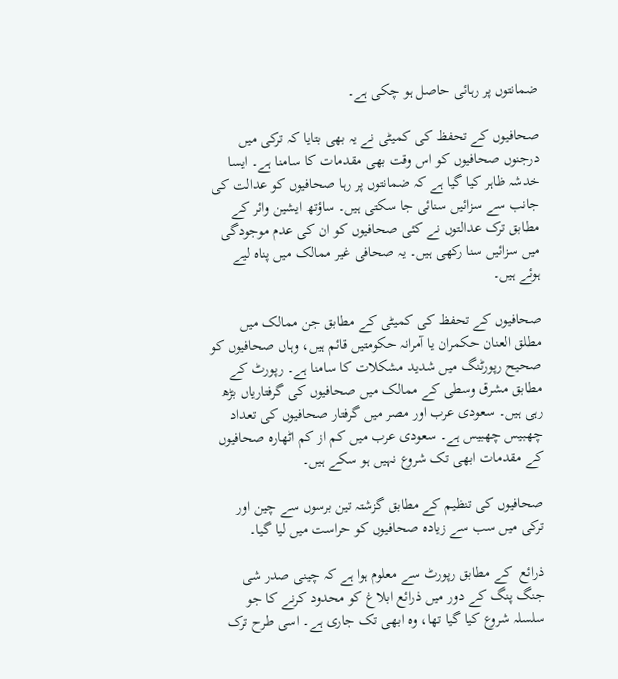ضمانتوں پر رہائی حاصل ہو چکی ہے۔

صحافیوں کے تحفظ کی کمیٹی نے یہ بھی بتایا کہ ترکی میں درجنوں صحافیوں کو اس وقت بھی مقدمات کا سامنا ہے۔ ایسا خدشہ ظاہر کیا گیا ہے کہ ضمانتوں پر رہا صحافیوں کو عدالت کی جانب سے سزائیں سنائی جا سکتی ہیں۔ ساؤتھ ایشین وائر کے مطابق ترک عدالتوں نے کئی صحافیوں کو ان کی عدم موجودگی میں سزائیں سنا رکھی ہیں۔ یہ صحافی غیر ممالک میں پناہ لیے ہوئے ہیں۔

صحافیوں کے تحفظ کی کمیٹی کے مطابق جن ممالک میں مطلق العنان حکمران یا آمرانہ حکومتیں قائم ہیں، وہاں صحافیوں کو صحیح رپورٹنگ میں شدید مشکلات کا سامنا ہے۔ رپورٹ کے مطابق مشرق وسطی کے ممالک میں صحافیوں کی گرفتاریاں بڑھ رہی ہیں۔ سعودی عرب اور مصر میں گرفتار صحافیوں کی تعداد چھبیس چھبیس ہے۔ سعودی عرب میں کم از کم اٹھارہ صحافیوں کے مقدمات ابھی تک شروع نہیں ہو سکے ہیں۔

صحافیوں کی تنظیم کے مطابق گزشتہ تین برسوں سے چین اور ترکی میں سب سے زیادہ صحافیوں کو حراست میں لیا گیا۔

ذرائع  کے مطابق رپورٹ سے معلوم ہوا ہے کہ چینی صدر شی جنگ پنگ کے دور میں ذرائع ابلاغ کو محدود کرنے کا جو سلسلہ شروع کیا گیا تھا، وہ ابھی تک جاری ہے۔ اسی طرح ترک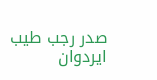صدر رجب طیب ایردوان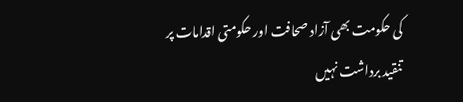کی حکومت بھی آزاد صحافت اور حکومتی اقدامات پر تنقید برداشت نہیں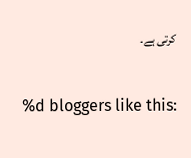کرتی ہے۔

%d bloggers like this: